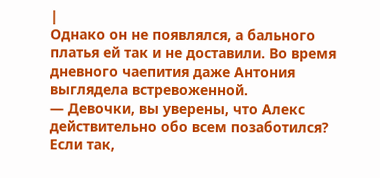|
Однако он не появлялся, а бального платья ей так и не доставили. Во время дневного чаепития даже Антония выглядела встревоженной.
— Девочки, вы уверены, что Алекс действительно обо всем позаботился? Если так,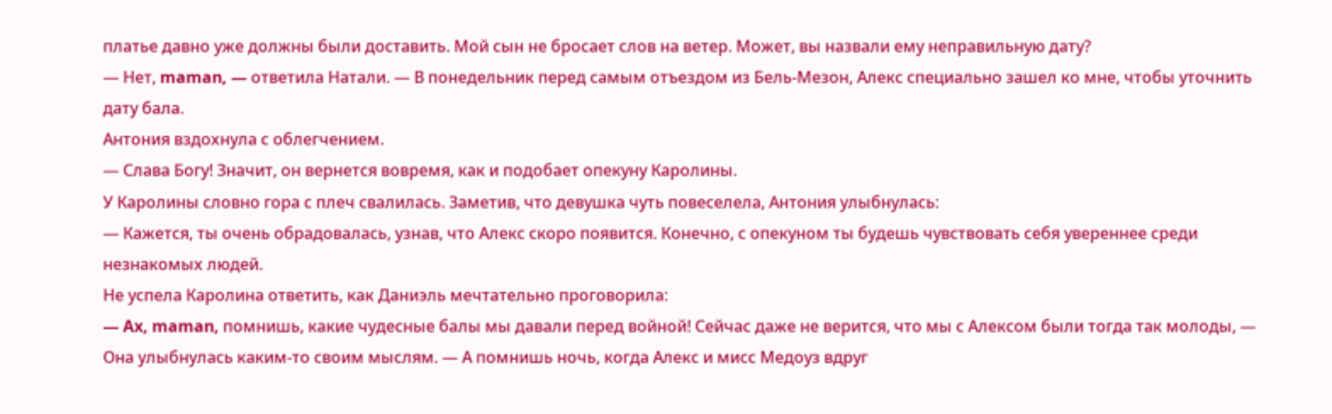платье давно уже должны были доставить. Мой сын не бросает слов на ветер. Может, вы назвали ему неправильную дату?
— Нет, maman, — ответила Натали. — В понедельник перед самым отъездом из Бель-Мезон, Алекс специально зашел ко мне, чтобы уточнить дату бала.
Антония вздохнула с облегчением.
— Слава Богу! Значит, он вернется вовремя, как и подобает опекуну Каролины.
У Каролины словно гора с плеч свалилась. Заметив, что девушка чуть повеселела, Антония улыбнулась:
— Кажется, ты очень обрадовалась, узнав, что Алекс скоро появится. Конечно, с опекуном ты будешь чувствовать себя увереннее среди незнакомых людей.
Не успела Каролина ответить, как Даниэль мечтательно проговорила:
— Ax, maman, помнишь, какие чудесные балы мы давали перед войной! Сейчас даже не верится, что мы с Алексом были тогда так молоды, — Она улыбнулась каким-то своим мыслям. — А помнишь ночь, когда Алекс и мисс Медоуз вдруг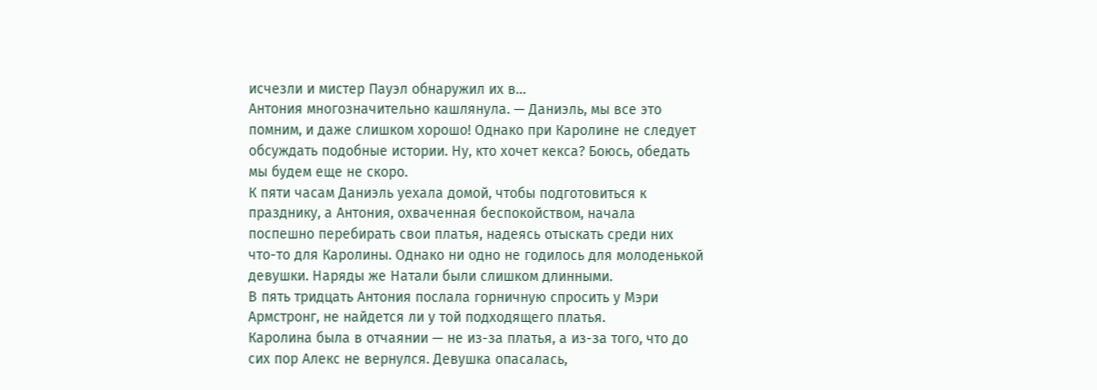исчезли и мистер Пауэл обнаружил их в…
Антония многозначительно кашлянула. — Даниэль, мы все это помним, и даже слишком хорошо! Однако при Каролине не следует обсуждать подобные истории. Ну, кто хочет кекса? Боюсь, обедать мы будем еще не скоро.
К пяти часам Даниэль уехала домой, чтобы подготовиться к празднику, а Антония, охваченная беспокойством, начала поспешно перебирать свои платья, надеясь отыскать среди них что-то для Каролины. Однако ни одно не годилось для молоденькой девушки. Наряды же Натали были слишком длинными.
В пять тридцать Антония послала горничную спросить у Мэри Армстронг, не найдется ли у той подходящего платья.
Каролина была в отчаянии — не из-за платья, а из-за того, что до сих пор Алекс не вернулся. Девушка опасалась,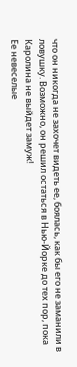что он никогда не захочет видеть ее, боялась, как бы его не заманили в ловушку. Возможно, он решил остаться в Нью-Йорке до тех пор, пока Каролина не выйдет замуж!
Ее невеселые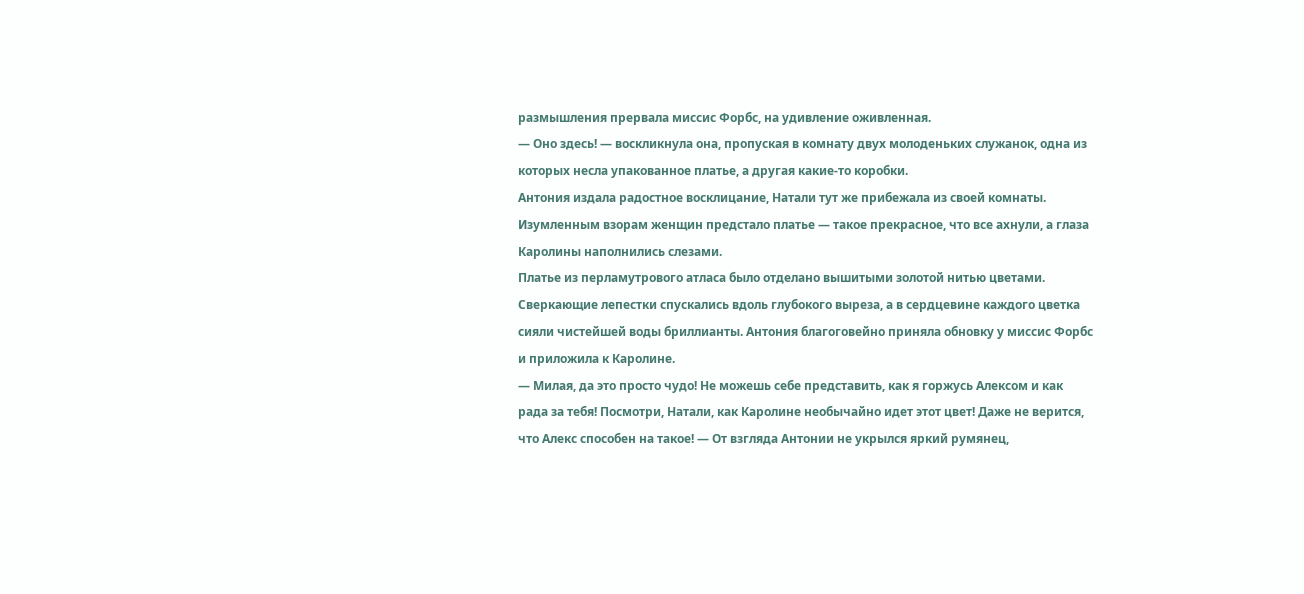размышления прервала миссис Форбс, на удивление оживленная.
— Оно здесь! — воскликнула она, пропуская в комнату двух молоденьких служанок, одна из которых несла упакованное платье, а другая какие-то коробки.
Антония издала радостное восклицание, Натали тут же прибежала из своей комнаты. Изумленным взорам женщин предстало платье — такое прекрасное, что все ахнули, а глаза Каролины наполнились слезами.
Платье из перламутрового атласа было отделано вышитыми золотой нитью цветами. Сверкающие лепестки спускались вдоль глубокого выреза, а в сердцевине каждого цветка сияли чистейшей воды бриллианты. Антония благоговейно приняла обновку у миссис Форбс и приложила к Каролине.
— Милая, да это просто чудо! Не можешь себе представить, как я горжусь Алексом и как рада за тебя! Посмотри, Натали, как Каролине необычайно идет этот цвет! Даже не верится, что Алекс способен на такое! — От взгляда Антонии не укрылся яркий румянец,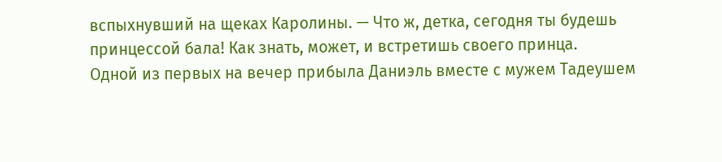вспыхнувший на щеках Каролины. — Что ж, детка, сегодня ты будешь принцессой бала! Как знать, может, и встретишь своего принца.
Одной из первых на вечер прибыла Даниэль вместе с мужем Тадеушем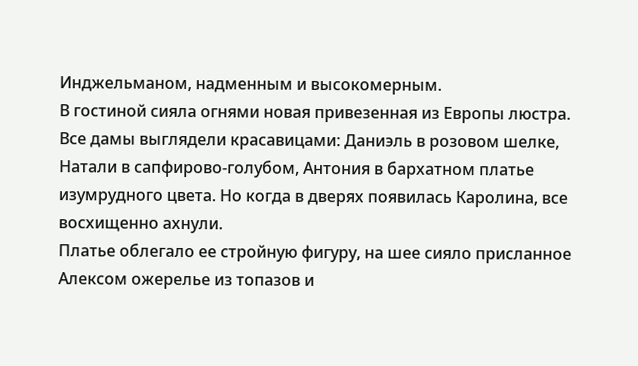Инджельманом, надменным и высокомерным.
В гостиной сияла огнями новая привезенная из Европы люстра. Все дамы выглядели красавицами: Даниэль в розовом шелке, Натали в сапфирово-голубом, Антония в бархатном платье изумрудного цвета. Но когда в дверях появилась Каролина, все восхищенно ахнули.
Платье облегало ее стройную фигуру, на шее сияло присланное Алексом ожерелье из топазов и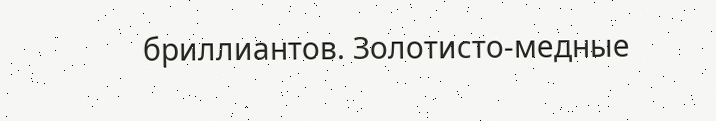бриллиантов. Золотисто-медные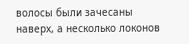волосы были зачесаны наверх, а несколько локонов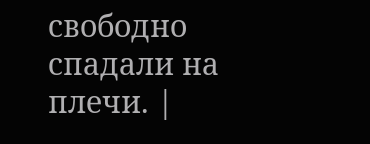свободно спадали на плечи. |